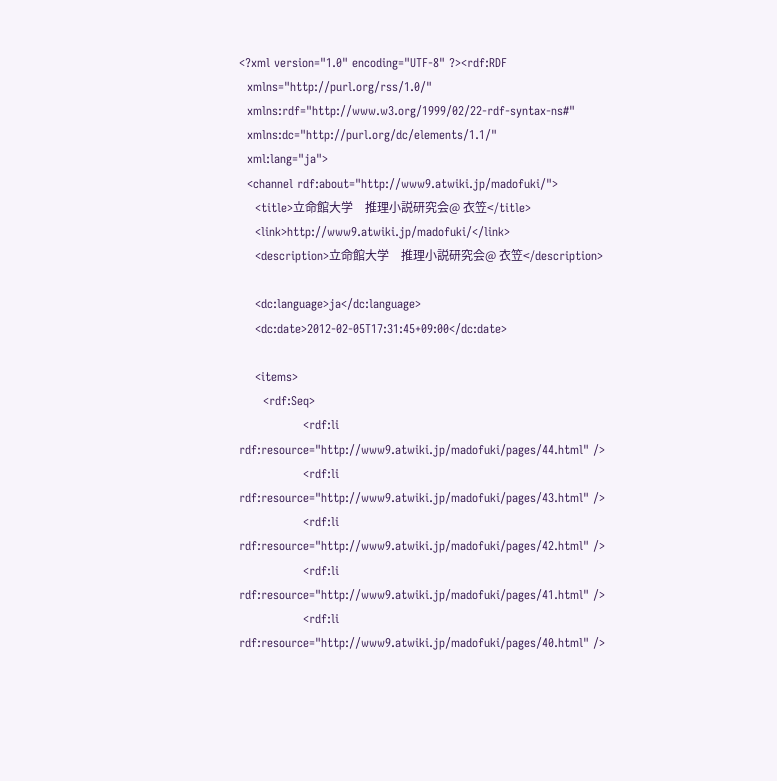<?xml version="1.0" encoding="UTF-8" ?><rdf:RDF
  xmlns="http://purl.org/rss/1.0/"
  xmlns:rdf="http://www.w3.org/1999/02/22-rdf-syntax-ns#"
  xmlns:dc="http://purl.org/dc/elements/1.1/"
  xml:lang="ja">
  <channel rdf:about="http://www9.atwiki.jp/madofuki/">
    <title>立命館大学　推理小説研究会@ 衣笠</title>
    <link>http://www9.atwiki.jp/madofuki/</link>
    <description>立命館大学　推理小説研究会@ 衣笠</description>

    <dc:language>ja</dc:language>
    <dc:date>2012-02-05T17:31:45+09:00</dc:date>

    <items>
      <rdf:Seq>
                <rdf:li rdf:resource="http://www9.atwiki.jp/madofuki/pages/44.html" />
                <rdf:li rdf:resource="http://www9.atwiki.jp/madofuki/pages/43.html" />
                <rdf:li rdf:resource="http://www9.atwiki.jp/madofuki/pages/42.html" />
                <rdf:li rdf:resource="http://www9.atwiki.jp/madofuki/pages/41.html" />
                <rdf:li rdf:resource="http://www9.atwiki.jp/madofuki/pages/40.html" />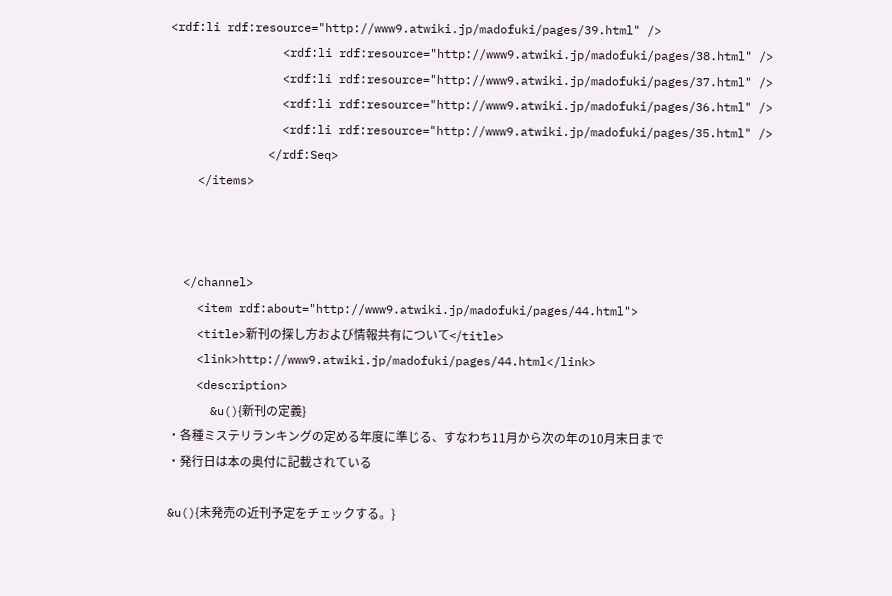<rdf:li rdf:resource="http://www9.atwiki.jp/madofuki/pages/39.html" />
                <rdf:li rdf:resource="http://www9.atwiki.jp/madofuki/pages/38.html" />
                <rdf:li rdf:resource="http://www9.atwiki.jp/madofuki/pages/37.html" />
                <rdf:li rdf:resource="http://www9.atwiki.jp/madofuki/pages/36.html" />
                <rdf:li rdf:resource="http://www9.atwiki.jp/madofuki/pages/35.html" />
              </rdf:Seq>
    </items>



  </channel>
    <item rdf:about="http://www9.atwiki.jp/madofuki/pages/44.html">
    <title>新刊の探し方および情報共有について</title>
    <link>http://www9.atwiki.jp/madofuki/pages/44.html</link>
    <description>
      &u(){新刊の定義}
・各種ミステリランキングの定める年度に準じる、すなわち11月から次の年の10月末日まで
・発行日は本の奥付に記載されている

&u(){未発売の近刊予定をチェックする。}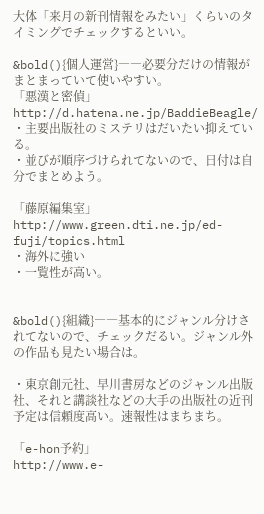大体「来月の新刊情報をみたい」くらいのタイミングでチェックするといい。

&bold(){個人運営}――必要分だけの情報がまとまっていて使いやすい。
「悪漢と密偵」
http://d.hatena.ne.jp/BaddieBeagle/
・主要出版社のミステリはだいたい抑えている。
・並びが順序づけられてないので、日付は自分でまとめよう。

「藤原編集室」
http://www.green.dti.ne.jp/ed-fuji/topics.html
・海外に強い
・一覧性が高い。


&bold(){組織}――基本的にジャンル分けされてないので、チェックだるい。ジャンル外の作品も見たい場合は。

・東京創元社、早川書房などのジャンル出版社、それと講談社などの大手の出版社の近刊予定は信頼度高い。速報性はまちまち。

「e-hon予約」
http://www.e-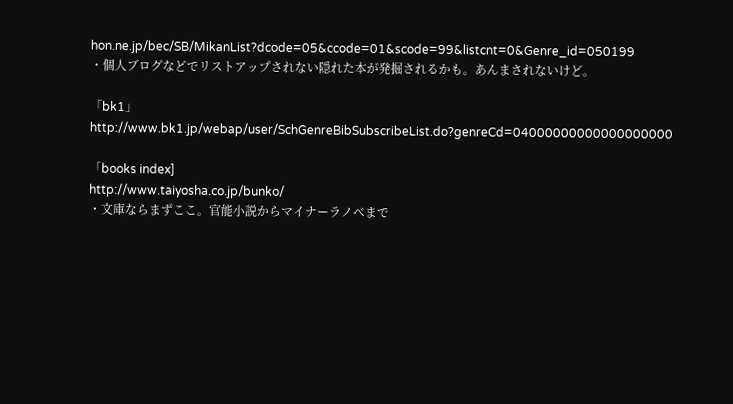hon.ne.jp/bec/SB/MikanList?dcode=05&ccode=01&scode=99&listcnt=0&Genre_id=050199
・個人ブログなどでリストアップされない隠れた本が発掘されるかも。あんまされないけど。

「bk1」
http://www.bk1.jp/webap/user/SchGenreBibSubscribeList.do?genreCd=04000000000000000000

「books index]
http://www.taiyosha.co.jp/bunko/
・文庫ならまずここ。官能小説からマイナーラノベまで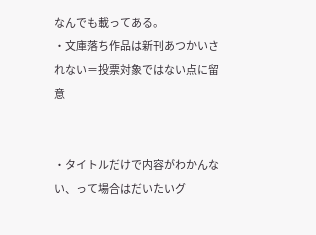なんでも載ってある。
・文庫落ち作品は新刊あつかいされない＝投票対象ではない点に留意


・タイトルだけで内容がわかんない、って場合はだいたいグ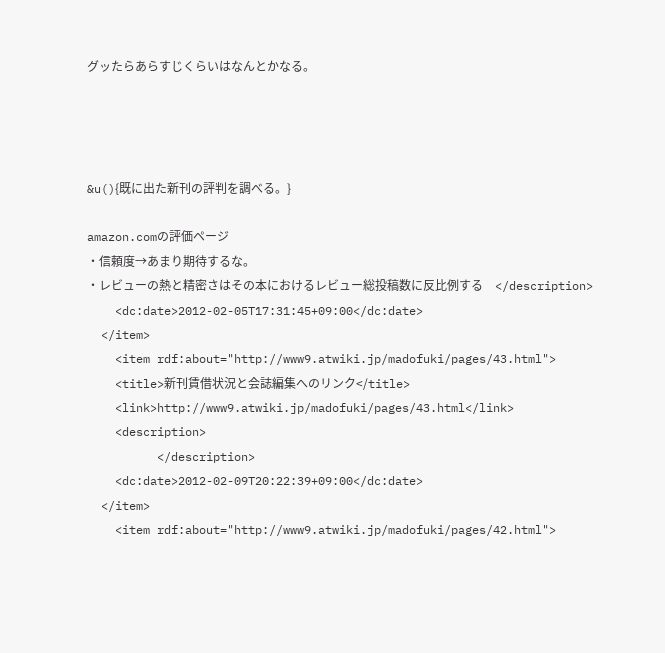グッたらあらすじくらいはなんとかなる。




&u(){既に出た新刊の評判を調べる。}

amazon.comの評価ページ
・信頼度→あまり期待するな。
・レビューの熱と精密さはその本におけるレビュー総投稿数に反比例する    </description>
    <dc:date>2012-02-05T17:31:45+09:00</dc:date>
  </item>
    <item rdf:about="http://www9.atwiki.jp/madofuki/pages/43.html">
    <title>新刊賃借状況と会誌編集へのリンク</title>
    <link>http://www9.atwiki.jp/madofuki/pages/43.html</link>
    <description>
          </description>
    <dc:date>2012-02-09T20:22:39+09:00</dc:date>
  </item>
    <item rdf:about="http://www9.atwiki.jp/madofuki/pages/42.html">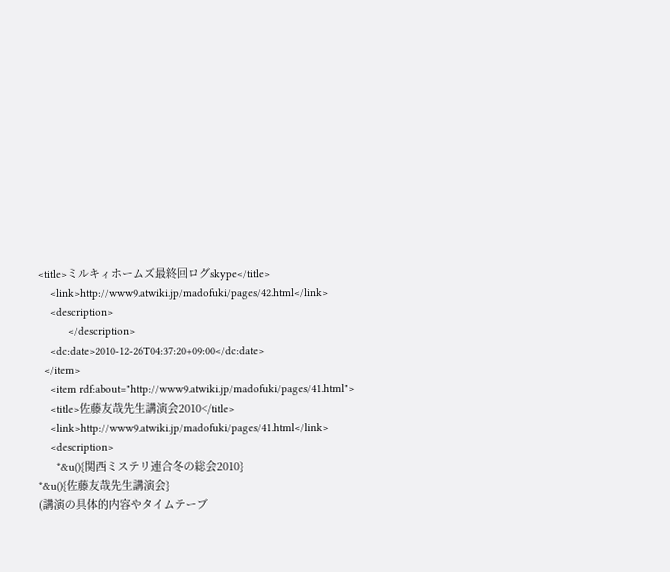<title>ミルキィホームズ最終回ログskype</title>
    <link>http://www9.atwiki.jp/madofuki/pages/42.html</link>
    <description>
          </description>
    <dc:date>2010-12-26T04:37:20+09:00</dc:date>
  </item>
    <item rdf:about="http://www9.atwiki.jp/madofuki/pages/41.html">
    <title>佐藤友哉先生講演会2010</title>
    <link>http://www9.atwiki.jp/madofuki/pages/41.html</link>
    <description>
      *&u(){関西ミステリ連合冬の総会2010}
*&u(){佐藤友哉先生講演会}
(講演の具体的内容やタイムテーブ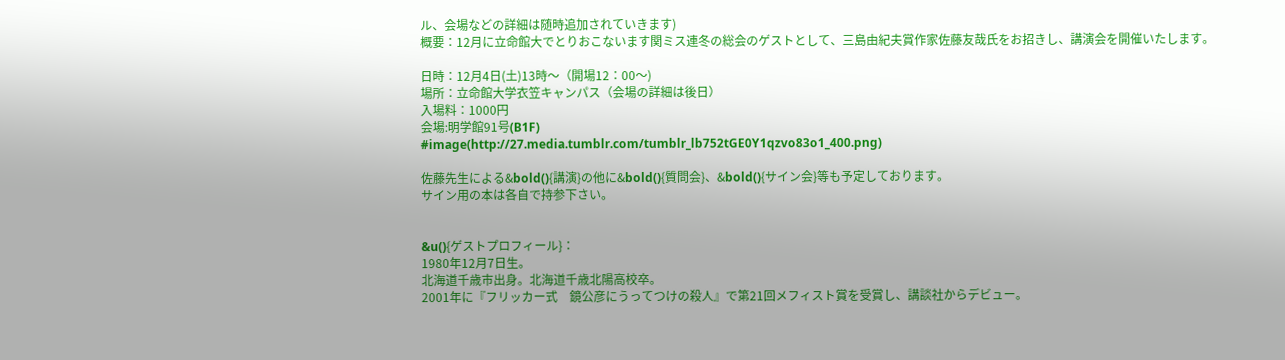ル、会場などの詳細は随時追加されていきます)
概要：12月に立命館大でとりおこないます関ミス連冬の総会のゲストとして、三島由紀夫賞作家佐藤友哉氏をお招きし、講演会を開催いたします。

日時：12月4日(土)13時〜（開場12：00～)
場所：立命館大学衣笠キャンパス（会場の詳細は後日）
入場料：1000円
会場:明学館91号(B1F)
#image(http://27.media.tumblr.com/tumblr_lb752tGE0Y1qzvo83o1_400.png)

佐藤先生による&bold(){講演}の他に&bold(){質問会}、&bold(){サイン会}等も予定しております。
サイン用の本は各自で持参下さい。


&u(){ゲストプロフィール}：
1980年12月7日生。
北海道千歳市出身。北海道千歳北陽高校卒。
2001年に『フリッカー式　鏡公彦にうってつけの殺人』で第21回メフィスト賞を受賞し、講談社からデビュー。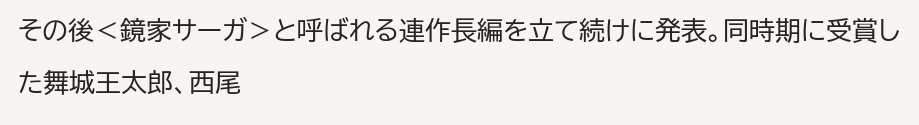その後＜鏡家サーガ＞と呼ばれる連作長編を立て続けに発表。同時期に受賞した舞城王太郎、西尾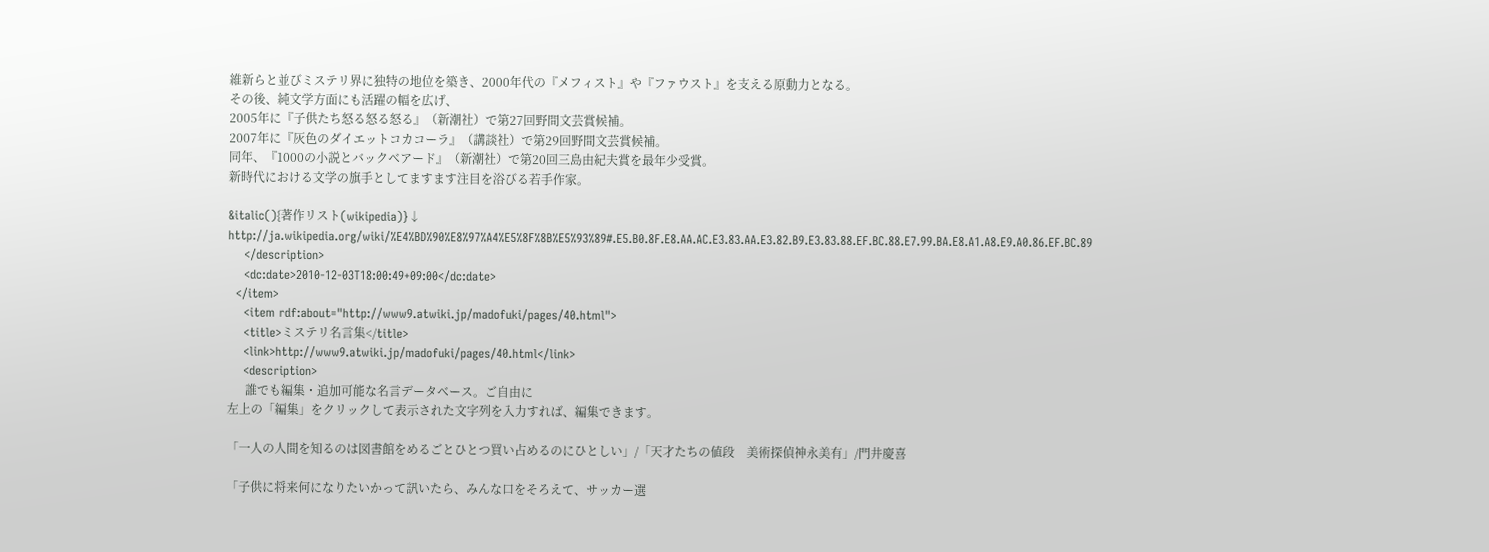維新らと並びミステリ界に独特の地位を築き、2000年代の『メフィスト』や『ファウスト』を支える原動力となる。
その後、純文学方面にも活躍の幅を広げ、
2005年に『子供たち怒る怒る怒る』（新潮社）で第27回野間文芸賞候補。
2007年に『灰色のダイエットコカコーラ』（講談社）で第29回野間文芸賞候補。
同年、『1000の小説とバックベアード』（新潮社）で第20回三島由紀夫賞を最年少受賞。
新時代における文学の旗手としてますます注目を浴びる若手作家。

&italic(){著作リスト(wikipedia)}↓
http://ja.wikipedia.org/wiki/%E4%BD%90%E8%97%A4%E5%8F%8B%E5%93%89#.E5.B0.8F.E8.AA.AC.E3.83.AA.E3.82.B9.E3.83.88.EF.BC.88.E7.99.BA.E8.A1.A8.E9.A0.86.EF.BC.89
    </description>
    <dc:date>2010-12-03T18:00:49+09:00</dc:date>
  </item>
    <item rdf:about="http://www9.atwiki.jp/madofuki/pages/40.html">
    <title>ミステリ名言集</title>
    <link>http://www9.atwiki.jp/madofuki/pages/40.html</link>
    <description>
      誰でも編集・追加可能な名言データベース。ご自由に
左上の「編集」をクリックして表示された文字列を入力すれば、編集できます。

「一人の人間を知るのは図書館をめるごとひとつ買い占めるのにひとしい」/「天才たちの値段　美術探偵神永美有」/門井慶喜

「子供に将来何になりたいかって訊いたら、みんな口をそろえて、サッカー選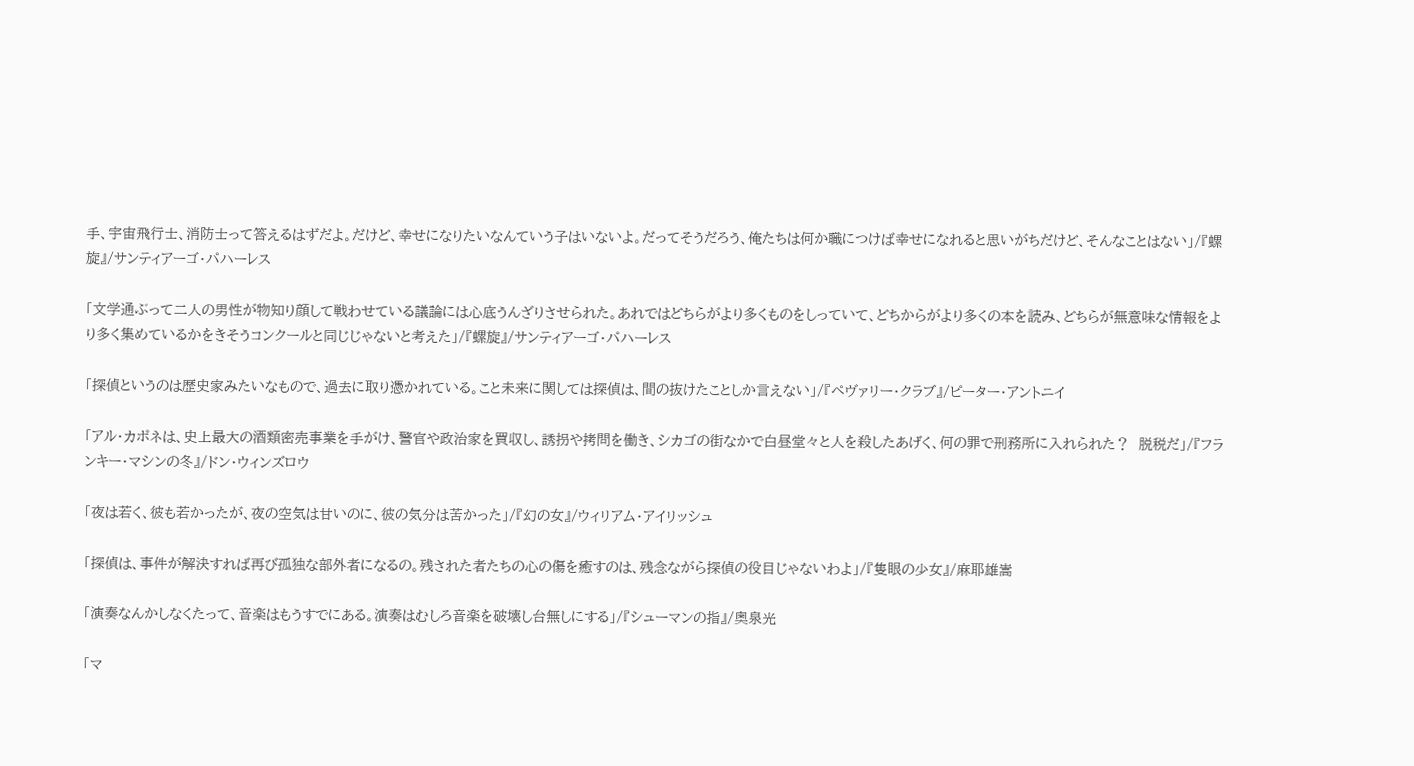手、宇宙飛行士、消防士って答えるはずだよ。だけど、幸せになりたいなんていう子はいないよ。だってそうだろう、俺たちは何か職につけば幸せになれると思いがちだけど、そんなことはない」/『螺旋』/サンティアーゴ・パハーレス

「文学通ぶって二人の男性が物知り顔して戦わせている議論には心底うんざりさせられた。あれではどちらがより多くものをしっていて、どちからがより多くの本を読み、どちらが無意味な情報をより多く集めているかをきそうコンクールと同じじゃないと考えた」/『螺旋』/サンティアーゴ・パハーレス

「探偵というのは歴史家みたいなもので、過去に取り憑かれている。こと未来に関しては探偵は、間の抜けたことしか言えない」/『ペヴァリー・クラブ』/ピーター・アントニイ

「アル・カポネは、史上最大の酒類密売事業を手がけ、警官や政治家を買収し、誘拐や拷問を働き、シカゴの街なかで白昼堂々と人を殺したあげく、何の罪で刑務所に入れられた？　脱税だ」/『フランキー・マシンの冬』/ドン・ウィンズロウ

「夜は若く、彼も若かったが、夜の空気は甘いのに、彼の気分は苦かった」/『幻の女』/ウィリアム・アイリッシュ

「探偵は、事件が解決すれば再び孤独な部外者になるの。残された者たちの心の傷を癒すのは、残念ながら探偵の役目じゃないわよ」/『隻眼の少女』/麻耶雄嵩

「演奏なんかしなくたって、音楽はもうすでにある。演奏はむしろ音楽を破壊し台無しにする」/『シューマンの指』/奥泉光

「マ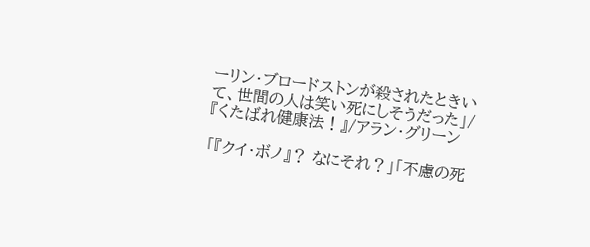ーリン・ブロードストンが殺されたときいて、世間の人は笑い死にしそうだった」/『くたばれ健康法！』/アラン・グリーン

「『クイ・ボノ』？ なにそれ？」「不慮の死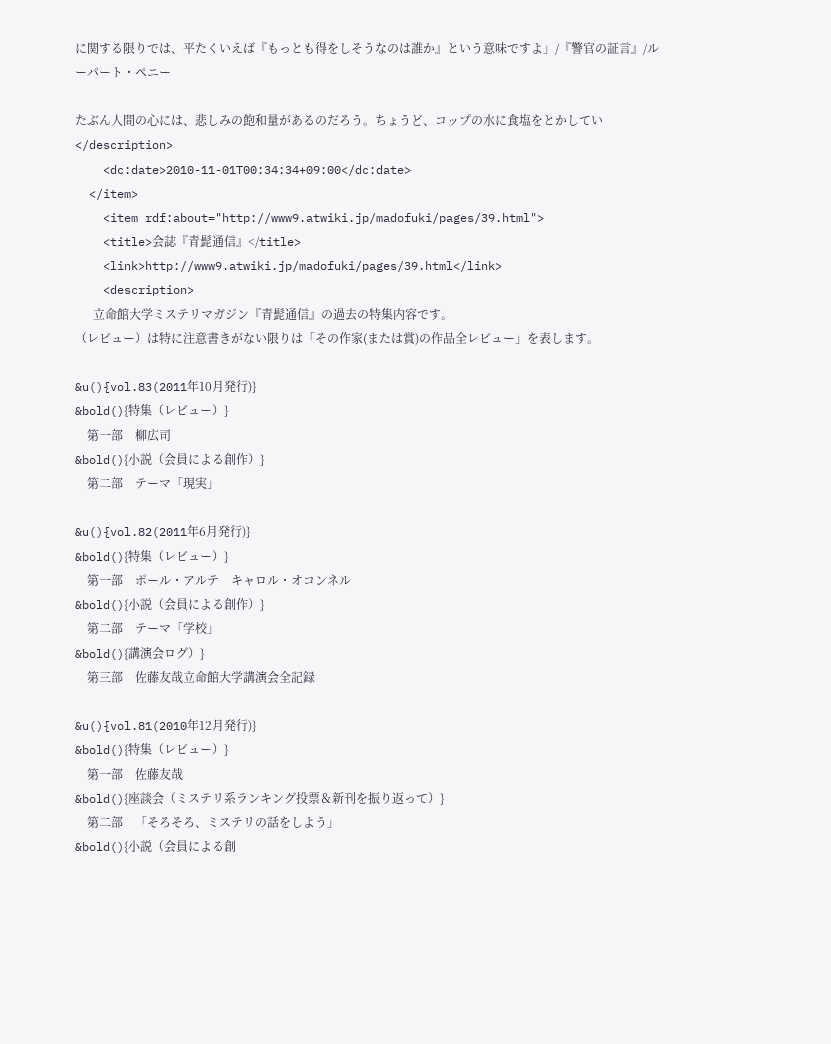に関する限りでは、平たくいえば『もっとも得をしそうなのは誰か』という意味ですよ」/『警官の証言』/ルーパート・ペニー

たぶん人間の心には、悲しみの飽和量があるのだろう。ちょうど、コップの水に食塩をとかしてい    </description>
    <dc:date>2010-11-01T00:34:34+09:00</dc:date>
  </item>
    <item rdf:about="http://www9.atwiki.jp/madofuki/pages/39.html">
    <title>会誌『青髭通信』</title>
    <link>http://www9.atwiki.jp/madofuki/pages/39.html</link>
    <description>
      立命館大学ミステリマガジン『青髭通信』の過去の特集内容です。
（レビュー）は特に注意書きがない限りは「その作家(または賞)の作品全レビュー」を表します。

&u(){vol.83(2011年10月発行)}
&bold(){特集（レビュー）}
　第一部　柳広司
&bold(){小説（会員による創作）}
　第二部　テーマ「現実」

&u(){vol.82(2011年6月発行)}
&bold(){特集（レビュー）}
　第一部　ポール・アルテ　キャロル・オコンネル
&bold(){小説（会員による創作）}
　第二部　テーマ「学校」
&bold(){講演会ログ）}
　第三部　佐藤友哉立命館大学講演会全記録

&u(){vol.81(2010年12月発行)}
&bold(){特集（レビュー）}
　第一部　佐藤友哉
&bold(){座談会（ミステリ系ランキング投票＆新刊を振り返って）}
　第二部　「そろそろ、ミステリの話をしよう」
&bold(){小説（会員による創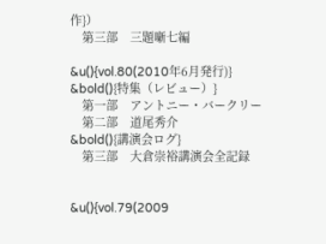作}）
　第三部　三題噺七編

&u(){vol.80(2010年6月発行)}
&bold(){特集（レビュー）}
　第一部　アントニー・バークリー
　第二部　道尾秀介
&bold(){講演会ログ}
　第三部　大倉崇裕講演会全記録


&u(){vol.79(2009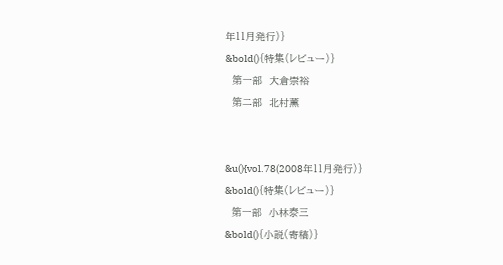年11月発行)}
&bold(){特集（レビュー）}
　第一部　大倉崇裕
　第二部　北村薫


&u(){vol.78(2008年11月発行)}
&bold(){特集(レビュー)}
　第一部　小林泰三
&bold(){小説(寄稿)}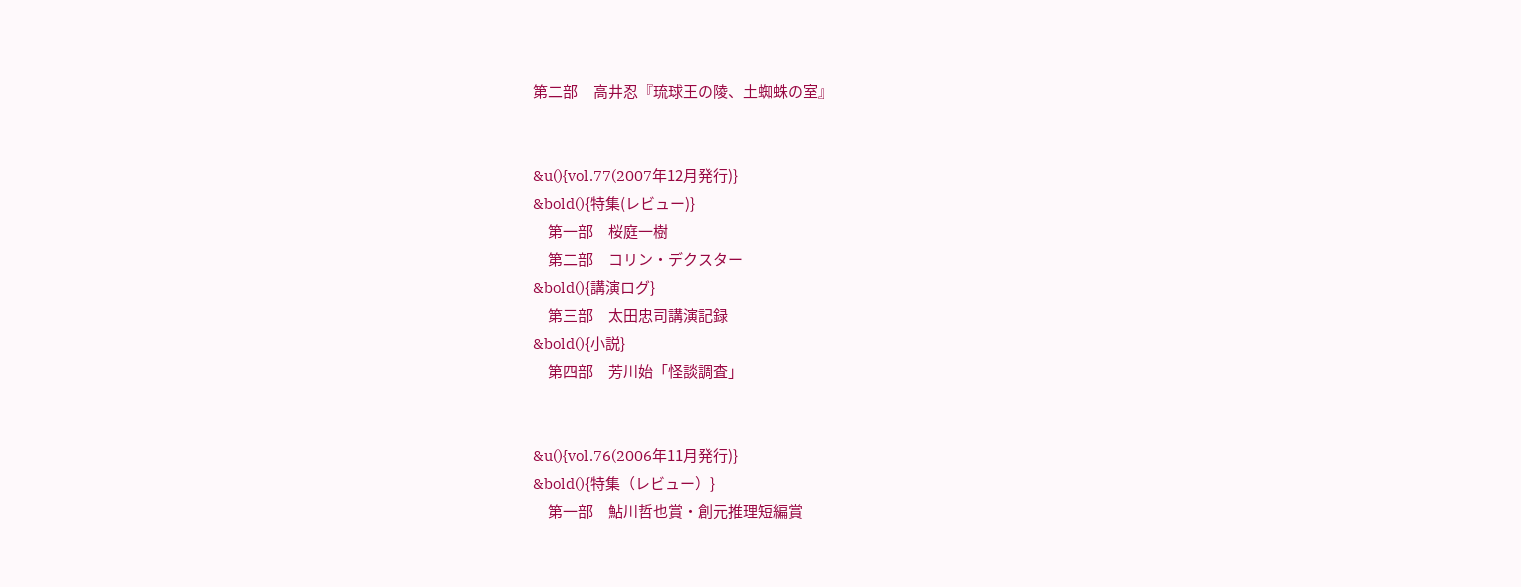第二部　高井忍『琉球王の陵、土蜘蛛の室』


&u(){vol.77(2007年12月発行)}
&bold(){特集(レビュー)}
　第一部　桜庭一樹
　第二部　コリン・デクスター
&bold(){講演ログ}
　第三部　太田忠司講演記録
&bold(){小説}
　第四部　芳川始「怪談調査」


&u(){vol.76(2006年11月発行)}
&bold(){特集（レビュー）}
　第一部　鮎川哲也賞・創元推理短編賞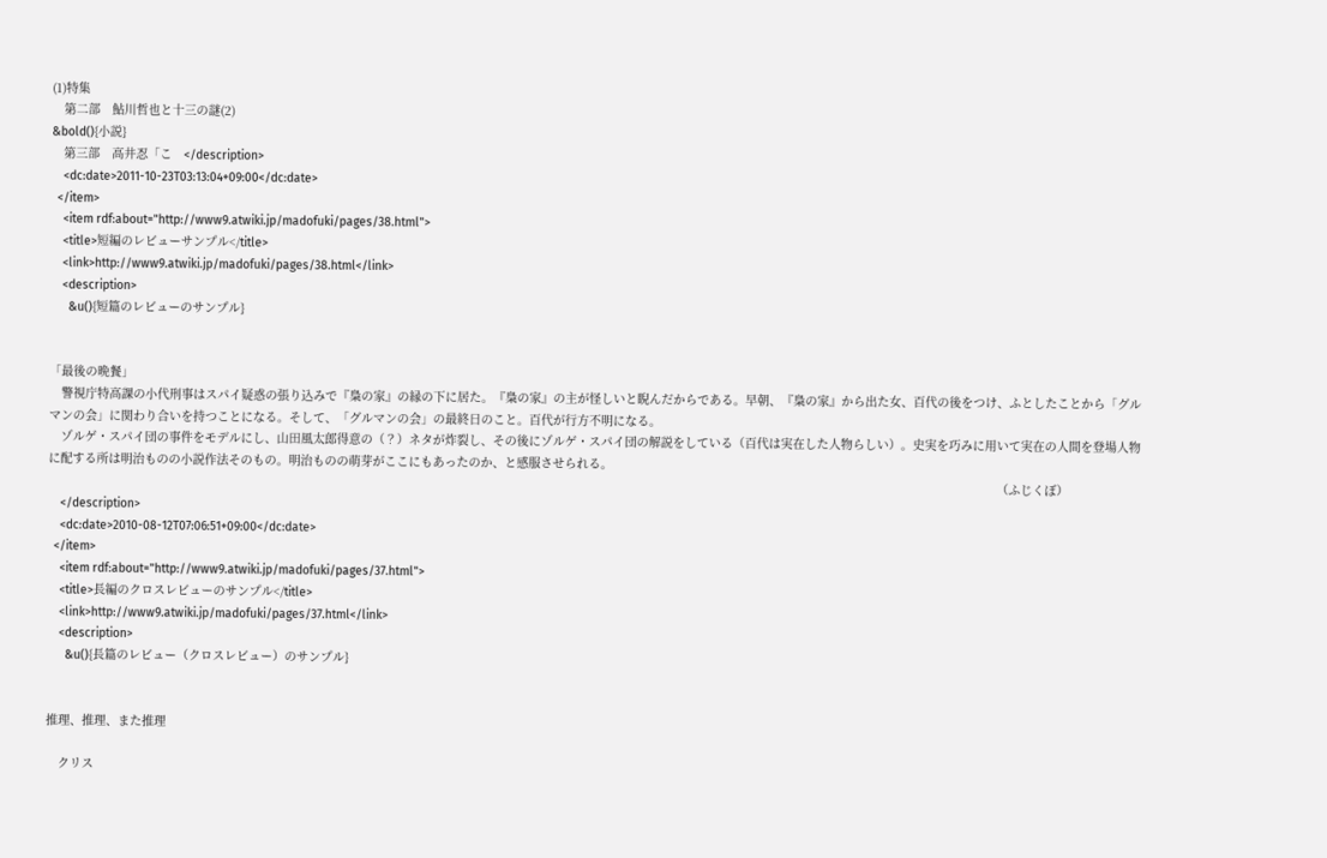(1)特集
　第二部　鮎川哲也と十三の謎(2)
&bold(){小説}
　第三部　高井忍「こ    </description>
    <dc:date>2011-10-23T03:13:04+09:00</dc:date>
  </item>
    <item rdf:about="http://www9.atwiki.jp/madofuki/pages/38.html">
    <title>短編のレビューサンプル</title>
    <link>http://www9.atwiki.jp/madofuki/pages/38.html</link>
    <description>
      &u(){短篇のレビューのサンプル}


「最後の晩餐」
　警視庁特高課の小代刑事はスパイ疑惑の張り込みで『梟の家』の縁の下に居た。『梟の家』の主が怪しいと睨んだからである。早朝、『梟の家』から出た女、百代の後をつけ、ふとしたことから「グルマンの会」に関わり合いを持つことになる。そして、「グルマンの会」の最終日のこと。百代が行方不明になる。
　ゾルゲ・スパイ団の事件をモデルにし、山田風太郎得意の（？）ネタが炸裂し、その後にゾルゲ・スパイ団の解説をしている（百代は実在した人物らしい）。史実を巧みに用いて実在の人間を登場人物に配する所は明治ものの小説作法そのもの。明治ものの萌芽がここにもあったのか、と感服させられる。
　　　　　　　　　　　　　　　　　　　　　　　　　　　　　　　　　　　　　　　　　　　　　　　　　　　　　　　　　　　　　　　　　　　　　　　　　　　　　　　（ふじくぼ）
    </description>
    <dc:date>2010-08-12T07:06:51+09:00</dc:date>
  </item>
    <item rdf:about="http://www9.atwiki.jp/madofuki/pages/37.html">
    <title>長編のクロスレビューのサンプル</title>
    <link>http://www9.atwiki.jp/madofuki/pages/37.html</link>
    <description>
      &u(){長篇のレビュー（クロスレビュー）のサンプル}


推理、推理、また推理

　クリス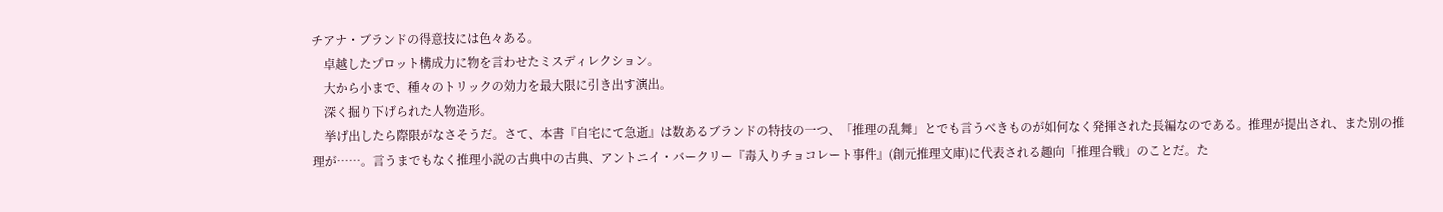チアナ・ブランドの得意技には色々ある。
　卓越したプロット構成力に物を言わせたミスディレクション。
　大から小まで、種々のトリックの効力を最大限に引き出す演出。
　深く掘り下げられた人物造形。
　挙げ出したら際限がなさそうだ。さて、本書『自宅にて急逝』は数あるブランドの特技の一つ、「推理の乱舞」とでも言うべきものが如何なく発揮された長編なのである。推理が提出され、また別の推理が……。言うまでもなく推理小説の古典中の古典、アントニイ・バークリー『毒入りチョコレート事件』(創元推理文庫)に代表される趣向「推理合戦」のことだ。た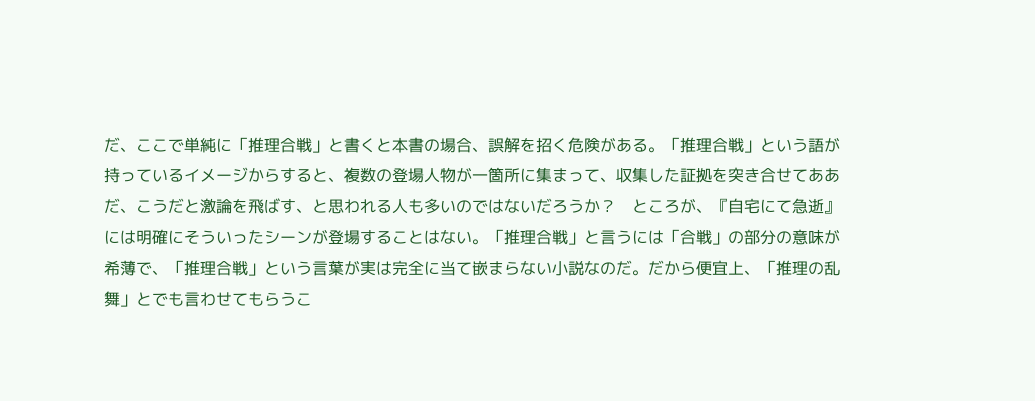だ、ここで単純に「推理合戦」と書くと本書の場合、誤解を招く危険がある。「推理合戦」という語が持っているイメージからすると、複数の登場人物が一箇所に集まって、収集した証拠を突き合せてああだ、こうだと激論を飛ばす、と思われる人も多いのではないだろうか？　ところが、『自宅にて急逝』には明確にそういったシーンが登場することはない。「推理合戦」と言うには「合戦」の部分の意味が希薄で、「推理合戦」という言葉が実は完全に当て嵌まらない小説なのだ。だから便宜上、「推理の乱舞」とでも言わせてもらうこ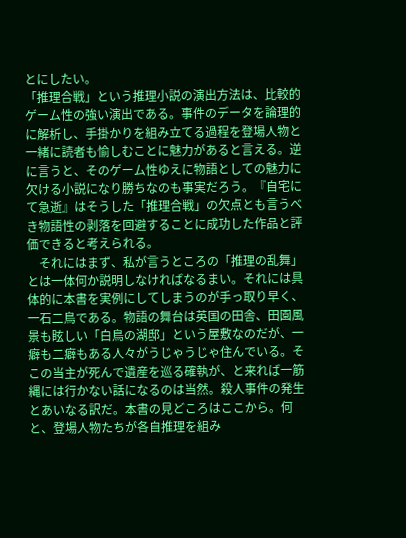とにしたい。
「推理合戦」という推理小説の演出方法は、比較的ゲーム性の強い演出である。事件のデータを論理的に解析し、手掛かりを組み立てる過程を登場人物と一緒に読者も愉しむことに魅力があると言える。逆に言うと、そのゲーム性ゆえに物語としての魅力に欠ける小説になり勝ちなのも事実だろう。『自宅にて急逝』はそうした「推理合戦」の欠点とも言うべき物語性の剥落を回避することに成功した作品と評価できると考えられる。
　それにはまず、私が言うところの「推理の乱舞」とは一体何か説明しなければなるまい。それには具体的に本書を実例にしてしまうのが手っ取り早く、一石二鳥である。物語の舞台は英国の田舎、田園風景も眩しい「白鳥の湖邸」という屋敷なのだが、一癖も二癖もある人々がうじゃうじゃ住んでいる。そこの当主が死んで遺産を巡る確執が、と来れば一筋縄には行かない話になるのは当然。殺人事件の発生とあいなる訳だ。本書の見どころはここから。何と、登場人物たちが各自推理を組み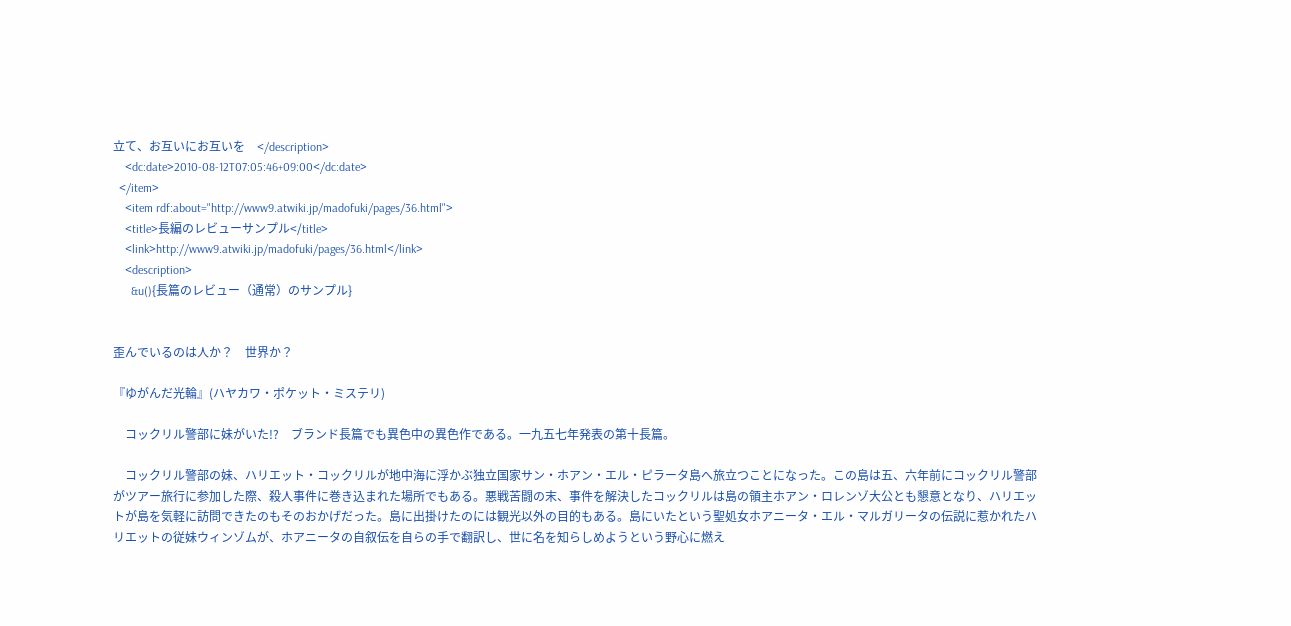立て、お互いにお互いを    </description>
    <dc:date>2010-08-12T07:05:46+09:00</dc:date>
  </item>
    <item rdf:about="http://www9.atwiki.jp/madofuki/pages/36.html">
    <title>長編のレビューサンプル</title>
    <link>http://www9.atwiki.jp/madofuki/pages/36.html</link>
    <description>
      &u(){長篇のレビュー（通常）のサンプル}


歪んでいるのは人か？　世界か？

『ゆがんだ光輪』(ハヤカワ・ポケット・ミステリ)

　コックリル警部に妹がいた!?　ブランド長篇でも異色中の異色作である。一九五七年発表の第十長篇。

　コックリル警部の妹、ハリエット・コックリルが地中海に浮かぶ独立国家サン・ホアン・エル・ピラータ島へ旅立つことになった。この島は五、六年前にコックリル警部がツアー旅行に参加した際、殺人事件に巻き込まれた場所でもある。悪戦苦闘の末、事件を解決したコックリルは島の領主ホアン・ロレンゾ大公とも懇意となり、ハリエットが島を気軽に訪問できたのもそのおかげだった。島に出掛けたのには観光以外の目的もある。島にいたという聖処女ホアニータ・エル・マルガリータの伝説に惹かれたハリエットの従妹ウィンゾムが、ホアニータの自叙伝を自らの手で翻訳し、世に名を知らしめようという野心に燃え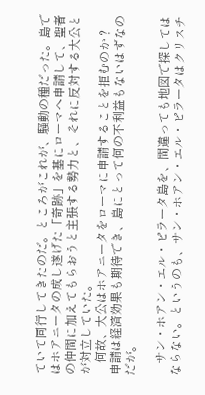ていて同行してきたのだ。ところがこれが、騒動の種だった。島ではホアニータの成し遂げた「奇跡」を基にローマへ申請して、聖者の仲間に加えてもらおうと主張する勢力と、それに反対する大公とが対立していた。
　何故、大公はホアニータをローマに申請することを拒むのか？　申請は経済効果も期待でき、島にとって何の不利益もないはずなのだが。

　サン・ホアン・エル・ピラータ島を、間違っても地図で探してはならない。というのも、サン・ホアン・エル・ピラータはクリスチ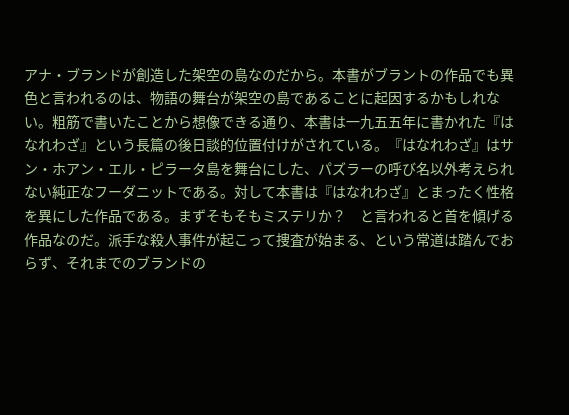アナ・ブランドが創造した架空の島なのだから。本書がブラントの作品でも異色と言われるのは、物語の舞台が架空の島であることに起因するかもしれない。粗筋で書いたことから想像できる通り、本書は一九五五年に書かれた『はなれわざ』という長篇の後日談的位置付けがされている。『はなれわざ』はサン・ホアン・エル・ピラータ島を舞台にした、パズラーの呼び名以外考えられない純正なフーダニットである。対して本書は『はなれわざ』とまったく性格を異にした作品である。まずそもそもミステリか？　と言われると首を傾げる作品なのだ。派手な殺人事件が起こって捜査が始まる、という常道は踏んでおらず、それまでのブランドの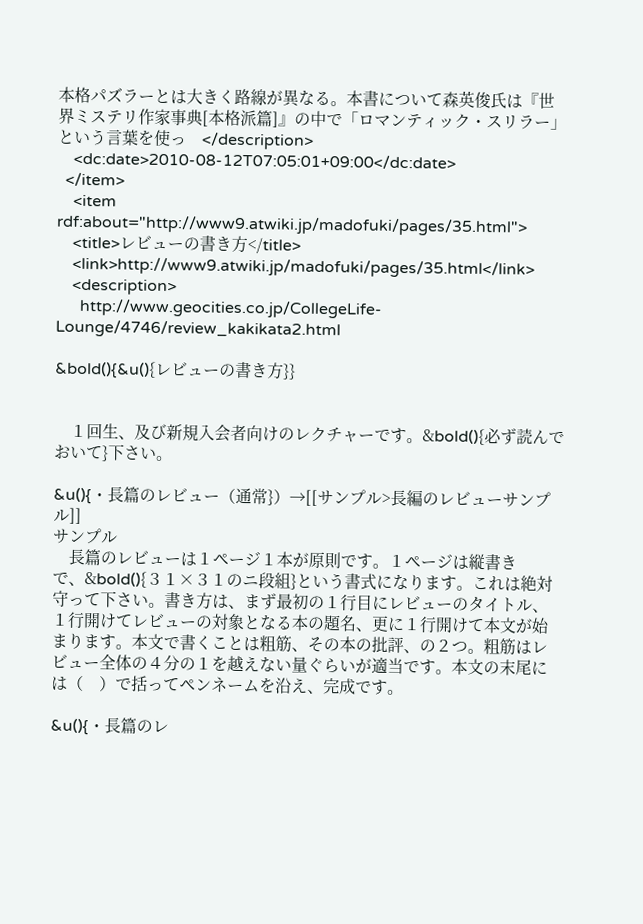本格パズラーとは大きく路線が異なる。本書について森英俊氏は『世界ミステリ作家事典[本格派篇]』の中で「ロマンティック・スリラー」という言葉を使っ    </description>
    <dc:date>2010-08-12T07:05:01+09:00</dc:date>
  </item>
    <item rdf:about="http://www9.atwiki.jp/madofuki/pages/35.html">
    <title>レビューの書き方</title>
    <link>http://www9.atwiki.jp/madofuki/pages/35.html</link>
    <description>
      http://www.geocities.co.jp/CollegeLife-Lounge/4746/review_kakikata2.html

&bold(){&u(){レビューの書き方}}


　１回生、及び新規入会者向けのレクチャーです。&bold(){必ず読んでおいて}下さい。

&u(){・長篇のレビュー（通常}）→[[サンプル>長編のレビューサンプル]]
サンプル
　長篇のレビューは１ページ１本が原則です。１ページは縦書きで、&bold(){３１×３１のニ段組}という書式になります。これは絶対守って下さい。書き方は、まず最初の１行目にレビューのタイトル、１行開けてレビューの対象となる本の題名、更に１行開けて本文が始まります。本文で書くことは粗筋、その本の批評、の２つ。粗筋はレビュー全体の４分の１を越えない量ぐらいが適当です。本文の末尾には（　）で括ってペンネームを沿え、完成です。

&u(){・長篇のレ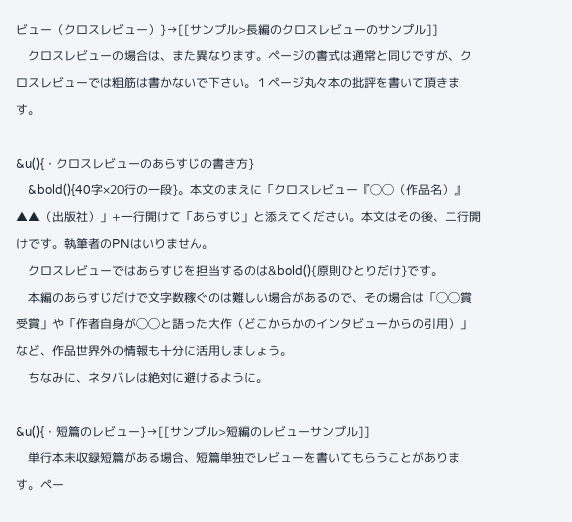ビュー（クロスレビュー）}→[[サンプル>長編のクロスレビューのサンプル]]
　クロスレビューの場合は、また異なります。ページの書式は通常と同じですが、クロスレビューでは粗筋は書かないで下さい。１ページ丸々本の批評を書いて頂きます。

&u(){・クロスレビューのあらすじの書き方}
　&bold(){40字×20行の一段}。本文のまえに「クロスレビュー『◯◯（作品名）』▲▲（出版社）」+一行開けて「あらすじ」と添えてください。本文はその後、二行開けです。執筆者のPNはいりません。
　クロスレビューではあらすじを担当するのは&bold(){原則ひとりだけ}です。
　本編のあらすじだけで文字数稼ぐのは難しい場合があるので、その場合は「◯◯賞受賞」や「作者自身が◯◯と語った大作（どこからかのインタビューからの引用）」など、作品世界外の情報も十分に活用しましょう。
　ちなみに、ネタバレは絶対に避けるように。

&u(){・短篇のレビュー}→[[サンプル>短編のレビューサンプル]]
　単行本未収録短篇がある場合、短篇単独でレビューを書いてもらうことがあります。ペー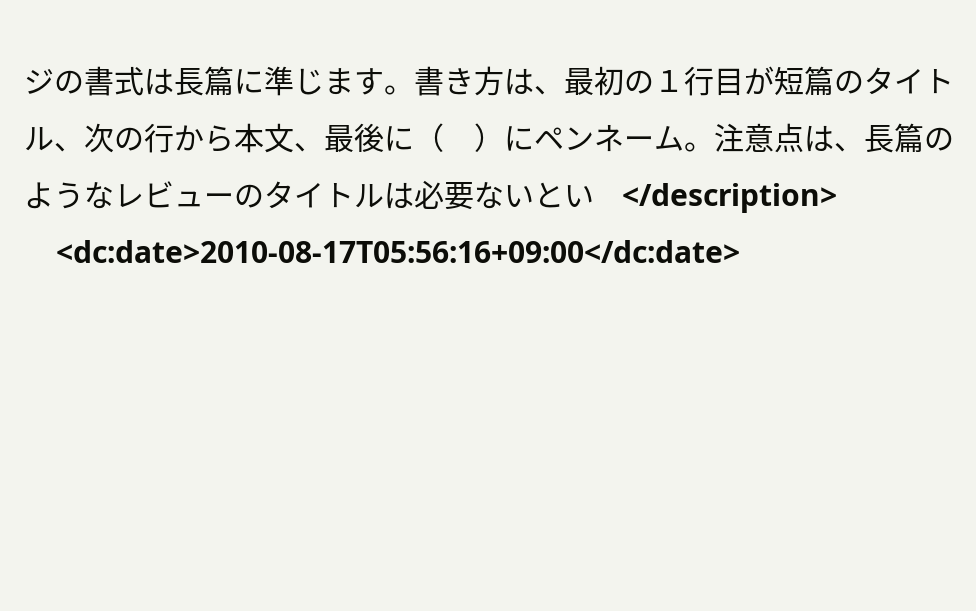ジの書式は長篇に準じます。書き方は、最初の１行目が短篇のタイトル、次の行から本文、最後に（　）にペンネーム。注意点は、長篇のようなレビューのタイトルは必要ないとい    </description>
    <dc:date>2010-08-17T05:56:16+09:00</dc:date>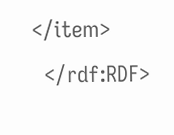</item>
  </rdf:RDF>